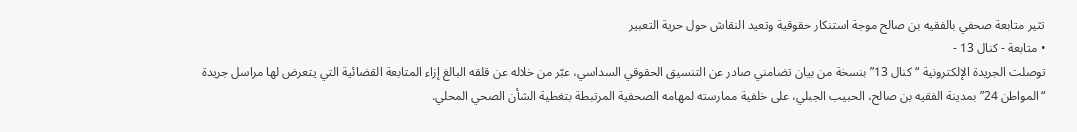تثير متابعة صحفي بالفقيه بن صالح موجة استنكار حقوقية وتعيد النقاش حول حرية التعبير
• متابعة - كنال 13 -
توصلت الجريدة الإلكترونية “كنال 13” بنسخة من بيان تضامني صادر عن التنسيق الحقوقي السداسي، عبّر من خلاله عن قلقه البالغ إزاء المتابعة القضائية التي يتعرض لها مراسل جريدة “المواطن 24” بمدينة الفقيه بن صالح، الحبيب الجبلي، على خلفية ممارسته لمهامه الصحفية المرتبطة بتغطية الشأن الصحي المحلي.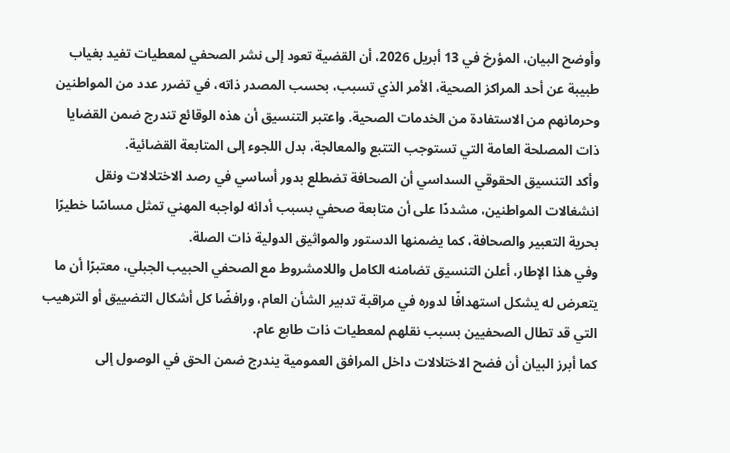وأوضح البيان، المؤرخ في 13 أبريل 2026، أن القضية تعود إلى نشر الصحفي لمعطيات تفيد بغياب طبيبة عن أحد المراكز الصحية، الأمر الذي تسبب، بحسب المصدر ذاته، في تضرر عدد من المواطنين وحرمانهم من الاستفادة من الخدمات الصحية. واعتبر التنسيق أن هذه الوقائع تندرج ضمن القضايا ذات المصلحة العامة التي تستوجب التتبع والمعالجة، بدل اللجوء إلى المتابعة القضائية.
وأكد التنسيق الحقوقي السداسي أن الصحافة تضطلع بدور أساسي في رصد الاختلالات ونقل انشغالات المواطنين، مشددًا على أن متابعة صحفي بسبب أدائه لواجبه المهني تمثل مساسًا خطيرًا بحرية التعبير والصحافة، كما يضمنها الدستور والمواثيق الدولية ذات الصلة.
وفي هذا الإطار، أعلن التنسيق تضامنه الكامل واللامشروط مع الصحفي الحبيب الجبلي، معتبرًا أن ما يتعرض له يشكل استهدافًا لدوره في مراقبة تدبير الشأن العام، ورافضًا كل أشكال التضييق أو الترهيب التي قد تطال الصحفيين بسبب نقلهم لمعطيات ذات طابع عام.
كما أبرز البيان أن فضح الاختلالات داخل المرافق العمومية يندرج ضمن الحق في الوصول إلى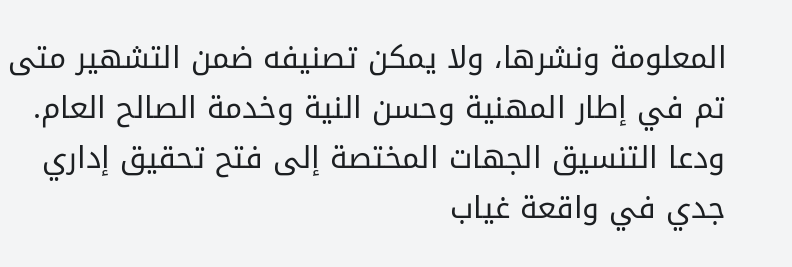المعلومة ونشرها، ولا يمكن تصنيفه ضمن التشهير متى تم في إطار المهنية وحسن النية وخدمة الصالح العام.
ودعا التنسيق الجهات المختصة إلى فتح تحقيق إداري جدي في واقعة غياب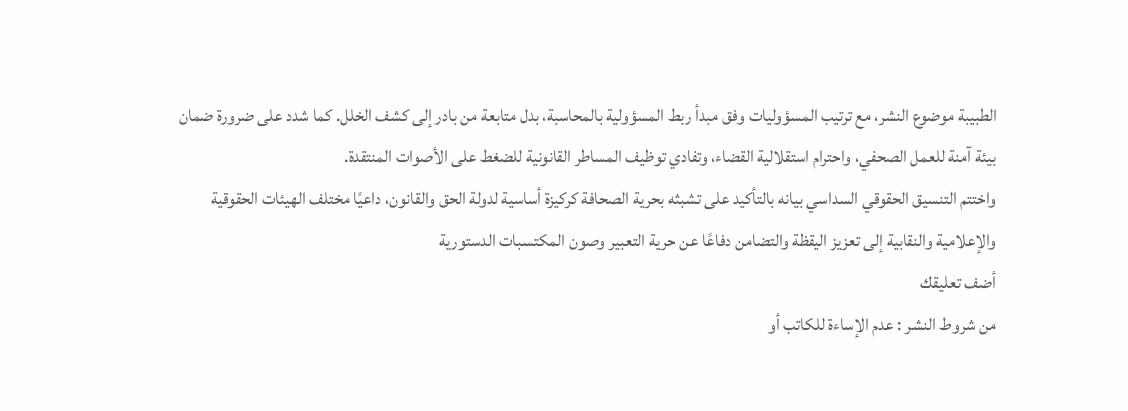الطبيبة موضوع النشر، مع ترتيب المسؤوليات وفق مبدأ ربط المسؤولية بالمحاسبة، بدل متابعة من بادر إلى كشف الخلل. كما شدد على ضرورة ضمان بيئة آمنة للعمل الصحفي، واحترام استقلالية القضاء، وتفادي توظيف المساطر القانونية للضغط على الأصوات المنتقدة.
واختتم التنسيق الحقوقي السداسي بيانه بالتأكيد على تشبثه بحرية الصحافة كركيزة أساسية لدولة الحق والقانون، داعيًا مختلف الهيئات الحقوقية والإعلامية والنقابية إلى تعزيز اليقظة والتضامن دفاعًا عن حرية التعبير وصون المكتسبات الدستورية
أضف تعليقك
من شروط النشر : عدم الإساءة للكاتب أو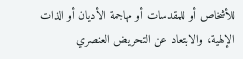للأشخاص أو للمقدسات أو مهاجمة الأديان أو الذات الإلهية، والابتعاد عن التحريض العنصري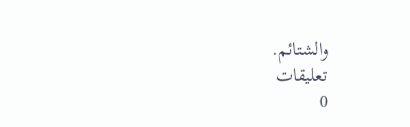والشتائم.
تعليقات
0